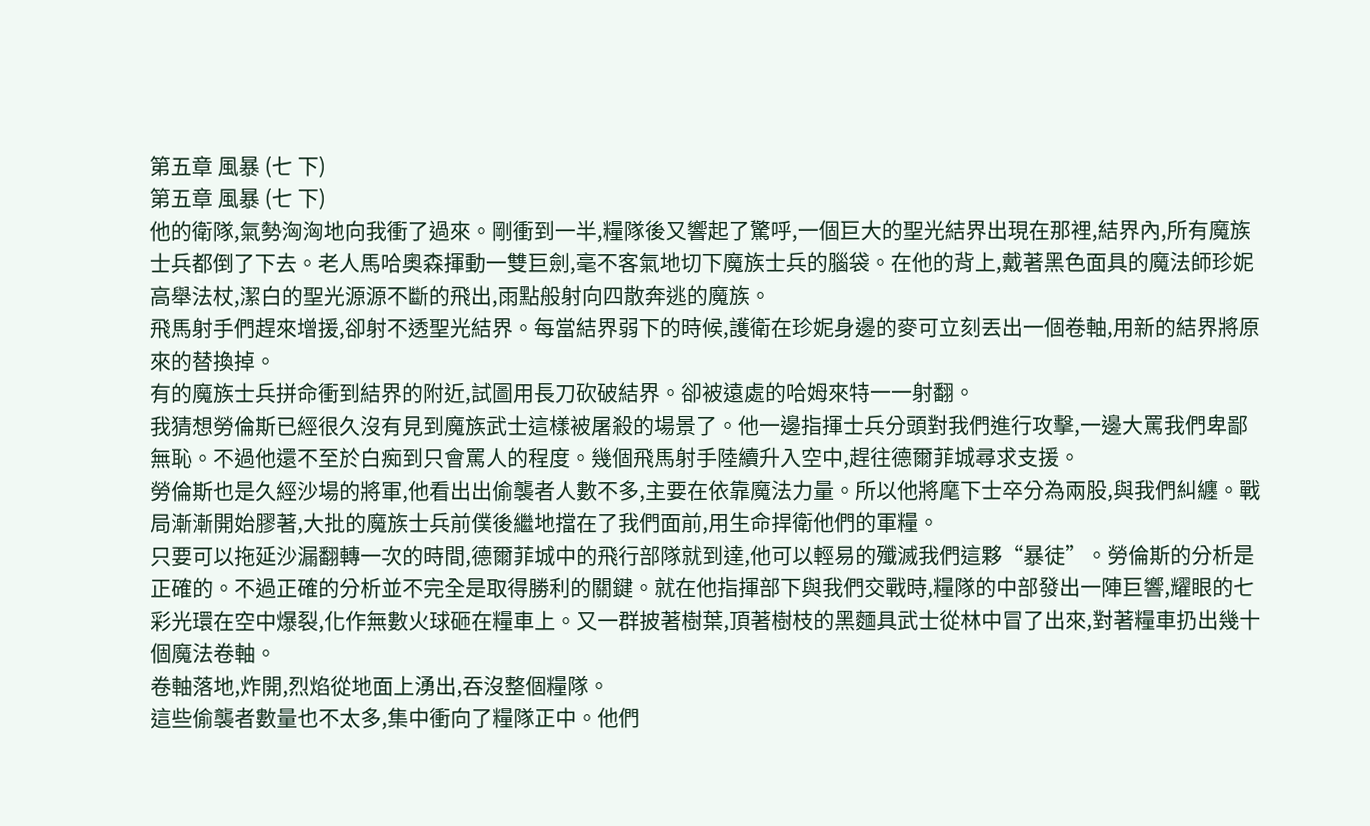第五章 風暴 (七 下)
第五章 風暴 (七 下)
他的衛隊,氣勢洶洶地向我衝了過來。剛衝到一半,糧隊後又響起了驚呼,一個巨大的聖光結界出現在那裡,結界內,所有魔族士兵都倒了下去。老人馬哈奧森揮動一雙巨劍,毫不客氣地切下魔族士兵的腦袋。在他的背上,戴著黑色面具的魔法師珍妮高舉法杖,潔白的聖光源源不斷的飛出,雨點般射向四散奔逃的魔族。
飛馬射手們趕來增援,卻射不透聖光結界。每當結界弱下的時候,護衛在珍妮身邊的麥可立刻丟出一個卷軸,用新的結界將原來的替換掉。
有的魔族士兵拼命衝到結界的附近,試圖用長刀砍破結界。卻被遠處的哈姆來特一一射翻。
我猜想勞倫斯已經很久沒有見到魔族武士這樣被屠殺的場景了。他一邊指揮士兵分頭對我們進行攻擊,一邊大罵我們卑鄙無恥。不過他還不至於白痴到只會罵人的程度。幾個飛馬射手陸續升入空中,趕往德爾菲城尋求支援。
勞倫斯也是久經沙場的將軍,他看出出偷襲者人數不多,主要在依靠魔法力量。所以他將麾下士卒分為兩股,與我們糾纏。戰局漸漸開始膠著,大批的魔族士兵前僕後繼地擋在了我們面前,用生命捍衛他們的軍糧。
只要可以拖延沙漏翻轉一次的時間,德爾菲城中的飛行部隊就到達,他可以輕易的殲滅我們這夥“暴徒”。勞倫斯的分析是正確的。不過正確的分析並不完全是取得勝利的關鍵。就在他指揮部下與我們交戰時,糧隊的中部發出一陣巨響,耀眼的七彩光環在空中爆裂,化作無數火球砸在糧車上。又一群披著樹葉,頂著樹枝的黑麵具武士從林中冒了出來,對著糧車扔出幾十個魔法卷軸。
卷軸落地,炸開,烈焰從地面上湧出,吞沒整個糧隊。
這些偷襲者數量也不太多,集中衝向了糧隊正中。他們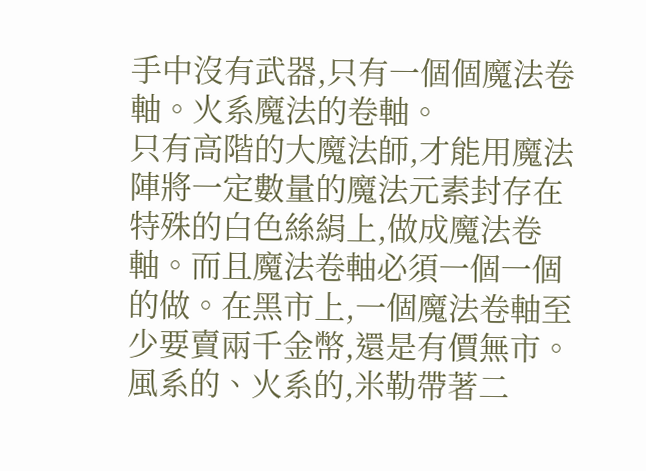手中沒有武器,只有一個個魔法卷軸。火系魔法的卷軸。
只有高階的大魔法師,才能用魔法陣將一定數量的魔法元素封存在特殊的白色絲絹上,做成魔法卷軸。而且魔法卷軸必須一個一個的做。在黑市上,一個魔法卷軸至少要賣兩千金幣,還是有價無市。
風系的、火系的,米勒帶著二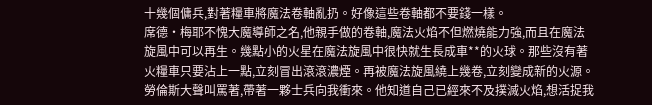十幾個傭兵,對著糧車將魔法卷軸亂扔。好像這些卷軸都不要錢一樣。
席德・梅耶不愧大魔導師之名,他親手做的卷軸,魔法火焰不但燃燒能力強,而且在魔法旋風中可以再生。幾點小的火星在魔法旋風中很快就生長成車**的火球。那些沒有著火糧車只要沾上一點,立刻冒出滾滾濃煙。再被魔法旋風繞上幾卷,立刻變成新的火源。
勞倫斯大聲叫罵著,帶著一夥士兵向我衝來。他知道自己已經來不及撲滅火焰,想活捉我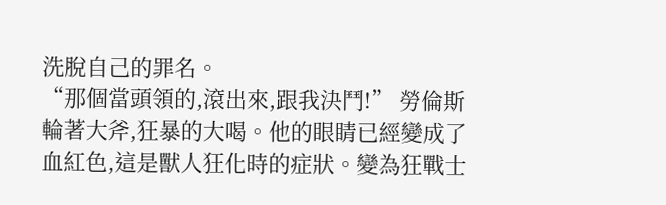洗脫自己的罪名。
“那個當頭領的,滾出來,跟我決鬥!” 勞倫斯輪著大斧,狂暴的大喝。他的眼睛已經變成了血紅色,這是獸人狂化時的症狀。變為狂戰士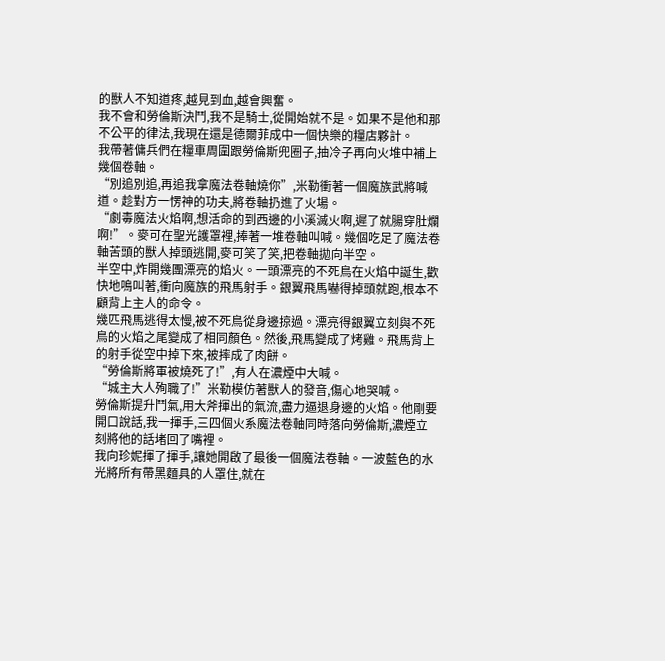的獸人不知道疼,越見到血,越會興奮。
我不會和勞倫斯決鬥,我不是騎士,從開始就不是。如果不是他和那不公平的律法,我現在還是德爾菲成中一個快樂的糧店夥計。
我帶著傭兵們在糧車周圍跟勞倫斯兜圈子,抽冷子再向火堆中補上幾個卷軸。
“別追別追,再追我拿魔法卷軸燒你”,米勒衝著一個魔族武將喊道。趁對方一愣神的功夫,將卷軸扔進了火場。
“劇毒魔法火焰啊,想活命的到西邊的小溪滅火啊,遲了就腸穿肚爛啊!”。麥可在聖光護罩裡,捧著一堆卷軸叫喊。幾個吃足了魔法卷軸苦頭的獸人掉頭逃開,麥可笑了笑,把卷軸拋向半空。
半空中,炸開幾團漂亮的焰火。一頭漂亮的不死鳥在火焰中誕生,歡快地鳴叫著,衝向魔族的飛馬射手。銀翼飛馬嚇得掉頭就跑,根本不顧背上主人的命令。
幾匹飛馬逃得太慢,被不死鳥從身邊掠過。漂亮得銀翼立刻與不死鳥的火焰之尾變成了相同顏色。然後,飛馬變成了烤雞。飛馬背上的射手從空中掉下來,被摔成了肉餅。
“勞倫斯將軍被燒死了!”,有人在濃煙中大喊。
“城主大人殉職了!”米勒模仿著獸人的發音,傷心地哭喊。
勞倫斯提升鬥氣,用大斧揮出的氣流,盡力逼退身邊的火焰。他剛要開口說話,我一揮手,三四個火系魔法卷軸同時落向勞倫斯,濃煙立刻將他的話堵回了嘴裡。
我向珍妮揮了揮手,讓她開啟了最後一個魔法卷軸。一波藍色的水光將所有帶黑麵具的人罩住,就在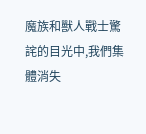魔族和獸人戰士驚詫的目光中,我們集體消失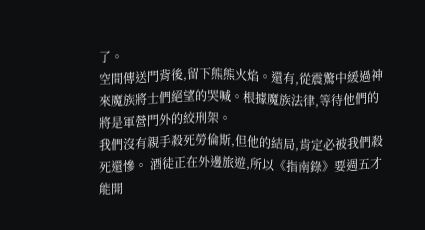了。
空間傳送門背後,留下熊熊火焰。還有,從震驚中緩過神來魔族將士們絕望的哭喊。根據魔族法律,等待他們的將是軍營門外的絞刑架。
我們沒有親手殺死勞倫斯,但他的結局,肯定必被我們殺死還慘。 酒徒正在外邊旅遊,所以《指南錄》要週五才能開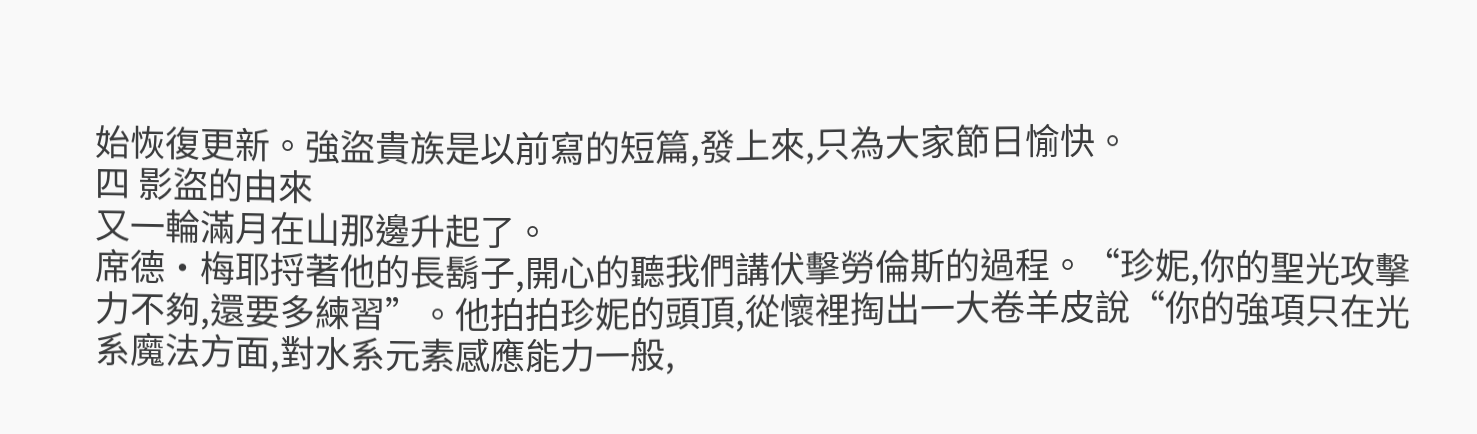始恢復更新。強盜貴族是以前寫的短篇,發上來,只為大家節日愉快。
四 影盜的由來
又一輪滿月在山那邊升起了。
席德・梅耶捋著他的長鬍子,開心的聽我們講伏擊勞倫斯的過程。“珍妮,你的聖光攻擊力不夠,還要多練習”。他拍拍珍妮的頭頂,從懷裡掏出一大卷羊皮說“你的強項只在光系魔法方面,對水系元素感應能力一般,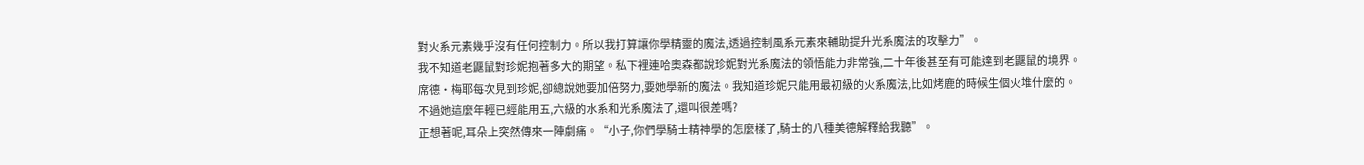對火系元素幾乎沒有任何控制力。所以我打算讓你學精靈的魔法,透過控制風系元素來輔助提升光系魔法的攻擊力”。
我不知道老鼴鼠對珍妮抱著多大的期望。私下裡連哈奧森都說珍妮對光系魔法的領悟能力非常強,二十年後甚至有可能達到老鼴鼠的境界。席德・梅耶每次見到珍妮,卻總說她要加倍努力,要她學新的魔法。我知道珍妮只能用最初級的火系魔法,比如烤鹿的時候生個火堆什麼的。不過她這麼年輕已經能用五,六級的水系和光系魔法了,還叫很差嗎?
正想著呢,耳朵上突然傳來一陣劇痛。“小子,你們學騎士精神學的怎麼樣了,騎士的八種美德解釋給我聽”。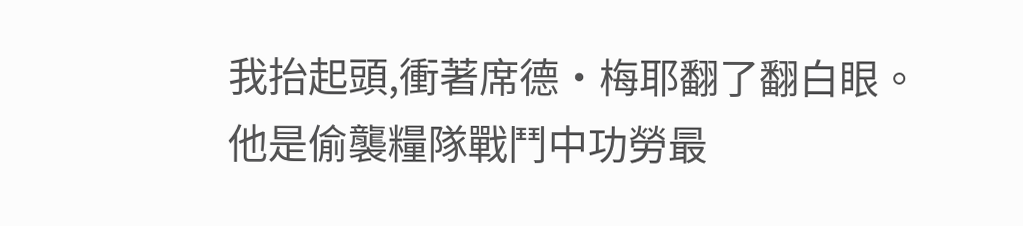我抬起頭,衝著席德・梅耶翻了翻白眼。他是偷襲糧隊戰鬥中功勞最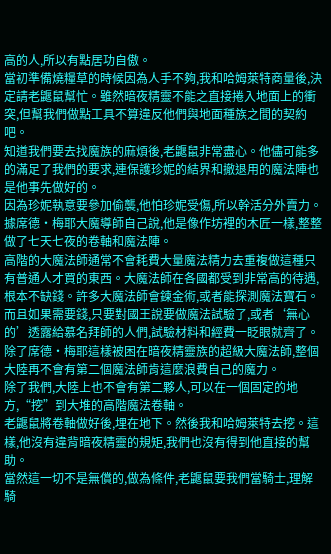高的人,所以有點居功自傲。
當初準備燒糧草的時候因為人手不夠,我和哈姆萊特商量後,決定請老鼴鼠幫忙。雖然暗夜精靈不能之直接捲入地面上的衝突,但幫我們做點工具不算違反他們與地面種族之間的契約吧。
知道我們要去找魔族的麻煩後,老鼴鼠非常盡心。他儘可能多的滿足了我們的要求,連保護珍妮的結界和撤退用的魔法陣也是他事先做好的。
因為珍妮執意要參加偷襲,他怕珍妮受傷,所以幹活分外賣力。據席德・梅耶大魔導師自己說,他是像作坊裡的木匠一樣,整整做了七天七夜的卷軸和魔法陣。
高階的大魔法師通常不會耗費大量魔法精力去重複做這種只有普通人才買的東西。大魔法師在各國都受到非常高的待遇,根本不缺錢。許多大魔法師會鍊金術,或者能探測魔法寶石。而且如果需要錢,只要對國王說要做魔法試驗了,或者‘無心的’透露給慕名拜師的人們,試驗材料和經費一眨眼就齊了。
除了席德・梅耶這樣被困在暗夜精靈族的超級大魔法師,整個大陸再不會有第二個魔法師肯這麼浪費自己的魔力。
除了我們,大陸上也不會有第二夥人,可以在一個固定的地方,“挖”到大堆的高階魔法卷軸。
老鼴鼠將卷軸做好後,埋在地下。然後我和哈姆萊特去挖。這樣,他沒有違背暗夜精靈的規矩,我們也沒有得到他直接的幫助。
當然這一切不是無償的,做為條件,老鼴鼠要我們當騎士,理解騎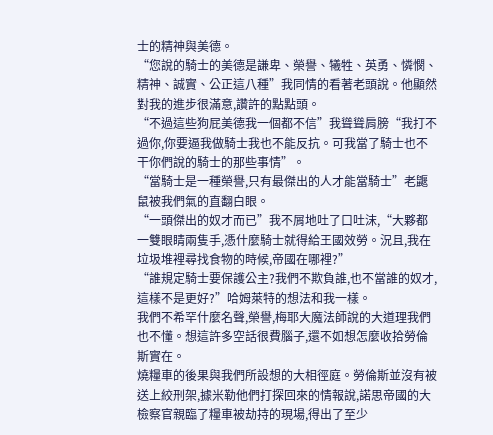士的精神與美德。
“您說的騎士的美德是謙卑、榮譽、犧牲、英勇、憐憫、精神、誠實、公正這八種”我同情的看著老頭說。他顯然對我的進步很滿意,讚許的點點頭。
“不過這些狗屁美德我一個都不信”我聳聳肩膀“我打不過你,你要逼我做騎士我也不能反抗。可我當了騎士也不干你們說的騎士的那些事情”。
“當騎士是一種榮譽,只有最傑出的人才能當騎士”老鼴鼠被我們氣的直翻白眼。
“一頭傑出的奴才而已”我不屑地吐了口吐沫,“大夥都一雙眼睛兩隻手,憑什麼騎士就得給王國效勞。況且,我在垃圾堆裡尋找食物的時候,帝國在哪裡?”
“誰規定騎士要保護公主?我們不欺負誰,也不當誰的奴才,這樣不是更好?”哈姆萊特的想法和我一樣。
我們不希罕什麼名聲,榮譽,梅耶大魔法師說的大道理我們也不懂。想這許多空話很費腦子,還不如想怎麼收拾勞倫斯實在。
燒糧車的後果與我們所設想的大相徑庭。勞倫斯並沒有被送上絞刑架,據米勒他們打探回來的情報說,諾思帝國的大檢察官親臨了糧車被劫持的現場,得出了至少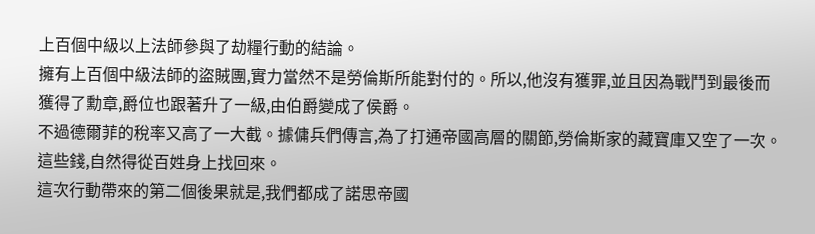上百個中級以上法師參與了劫糧行動的結論。
擁有上百個中級法師的盜賊團,實力當然不是勞倫斯所能對付的。所以,他沒有獲罪,並且因為戰鬥到最後而獲得了勳章,爵位也跟著升了一級,由伯爵變成了侯爵。
不過德爾菲的稅率又高了一大截。據傭兵們傳言,為了打通帝國高層的關節,勞倫斯家的藏寶庫又空了一次。這些錢,自然得從百姓身上找回來。
這次行動帶來的第二個後果就是,我們都成了諾思帝國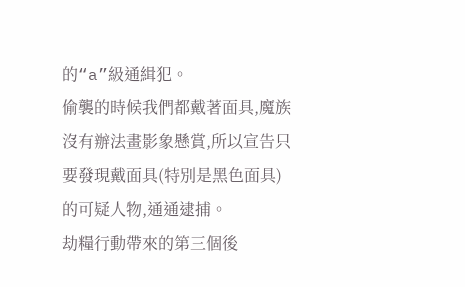的“a”級通緝犯。
偷襲的時候我們都戴著面具,魔族沒有辦法畫影象懸賞,所以宣告只要發現戴面具(特別是黑色面具)的可疑人物,通通逮捕。
劫糧行動帶來的第三個後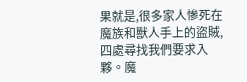果就是,很多家人慘死在魔族和獸人手上的盜賊,四處尋找我們要求入夥。魔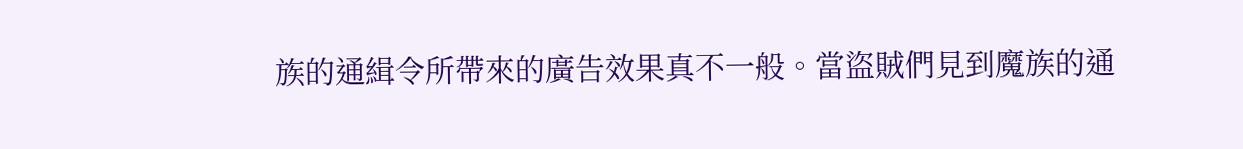族的通緝令所帶來的廣告效果真不一般。當盜賊們見到魔族的通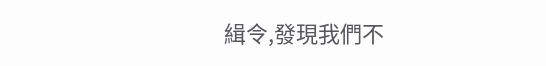緝令,發現我們不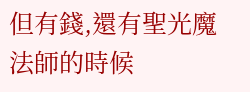但有錢,還有聖光魔法師的時候